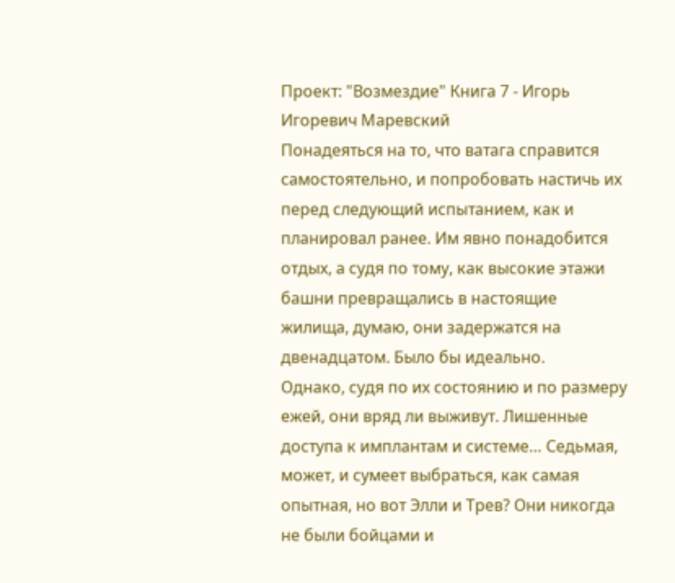Проект: "Возмездие" Книга 7 - Игорь Игоревич Маревский
Понадеяться на то, что ватага справится самостоятельно, и попробовать настичь их перед следующий испытанием, как и планировал ранее. Им явно понадобится отдых, а судя по тому, как высокие этажи башни превращались в настоящие жилища, думаю, они задержатся на двенадцатом. Было бы идеально.
Однако, судя по их состоянию и по размеру ежей, они вряд ли выживут. Лишенные доступа к имплантам и системе… Седьмая, может, и сумеет выбраться, как самая опытная, но вот Элли и Трев? Они никогда не были бойцами и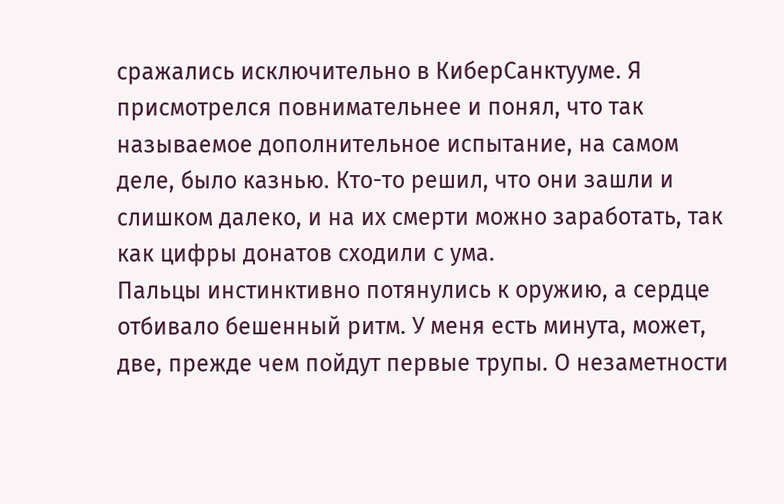сражались исключительно в КиберСанктууме. Я присмотрелся повнимательнее и понял, что так называемое дополнительное испытание, на самом деле, было казнью. Кто-то решил, что они зашли и слишком далеко, и на их смерти можно заработать, так как цифры донатов сходили с ума.
Пальцы инстинктивно потянулись к оружию, а сердце отбивало бешенный ритм. У меня есть минута, может, две, прежде чем пойдут первые трупы. О незаметности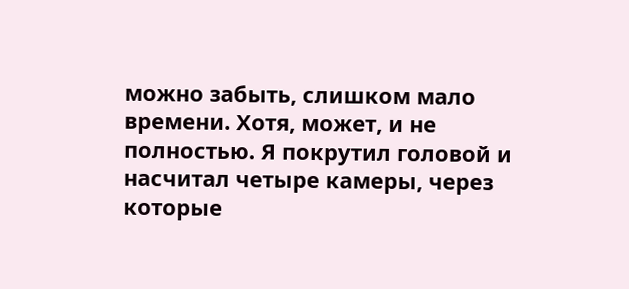можно забыть, слишком мало времени. Хотя, может, и не полностью. Я покрутил головой и насчитал четыре камеры, через которые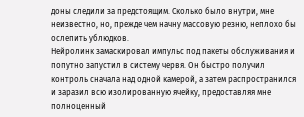доны следили за предстоящим. Сколько было внутри, мне неизвестно, но, прежде чем начну массовую резню, неплохо бы ослепить ублюдков.
Нейролинк замаскировал импульс под пакеты обслуживания и попутно запустил в систему червя. Он быстро получил контроль сначала над одной камерой, а затем распространился и заразил всю изолированную ячейку, предоставляя мне полноценный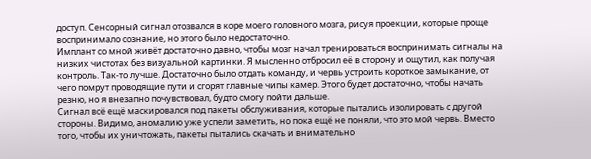доступ. Сенсорный сигнал отозвался в коре моего головного мозга, рисуя проекции, которые проще воспринимало сознание, но этого было недостаточно.
Имплант со мной живёт достаточно давно, чтобы мозг начал тренироваться воспринимать сигналы на низких чистотах без визуальной картинки. Я мысленно отбросил её в сторону и ощутил, как получая контроль. Так-то лучше. Достаточно было отдать команду, и червь устроить короткое замыкание, от чего помрут проводящие пути и сгорят главные чипы камер. Этого будет достаточно, чтобы начать резню, но я внезапно почувствовал, будто смогу пойти дальше.
Сигнал всё ещё маскировался под пакеты обслуживания, которые пытались изолировать с другой стороны. Видимо, аномалию уже успели заметить, но пока ещё не поняли, что это мой червь. Вместо того, чтобы их уничтожать, пакеты пытались скачать и внимательно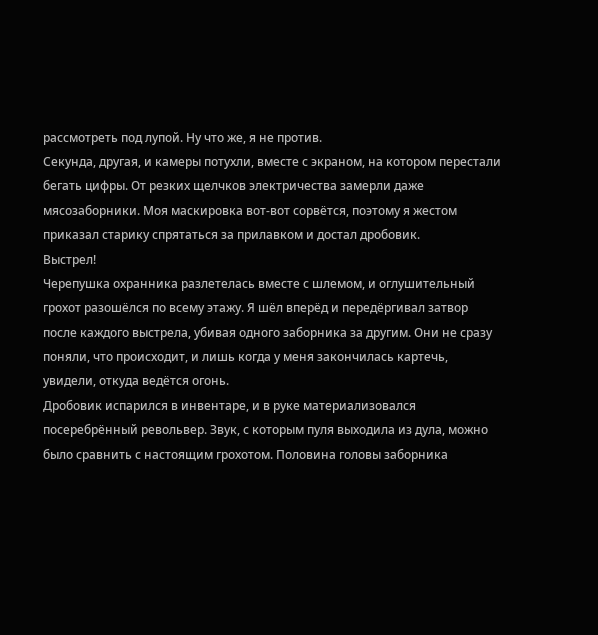рассмотреть под лупой. Ну что же, я не против.
Секунда, другая, и камеры потухли, вместе с экраном, на котором перестали бегать цифры. От резких щелчков электричества замерли даже мясозаборники. Моя маскировка вот-вот сорвётся, поэтому я жестом приказал старику спрятаться за прилавком и достал дробовик.
Выстрел!
Черепушка охранника разлетелась вместе с шлемом, и оглушительный грохот разошёлся по всему этажу. Я шёл вперёд и передёргивал затвор после каждого выстрела, убивая одного заборника за другим. Они не сразу поняли, что происходит, и лишь когда у меня закончилась картечь, увидели, откуда ведётся огонь.
Дробовик испарился в инвентаре, и в руке материализовался посеребрённый револьвер. Звук, с которым пуля выходила из дула, можно было сравнить с настоящим грохотом. Половина головы заборника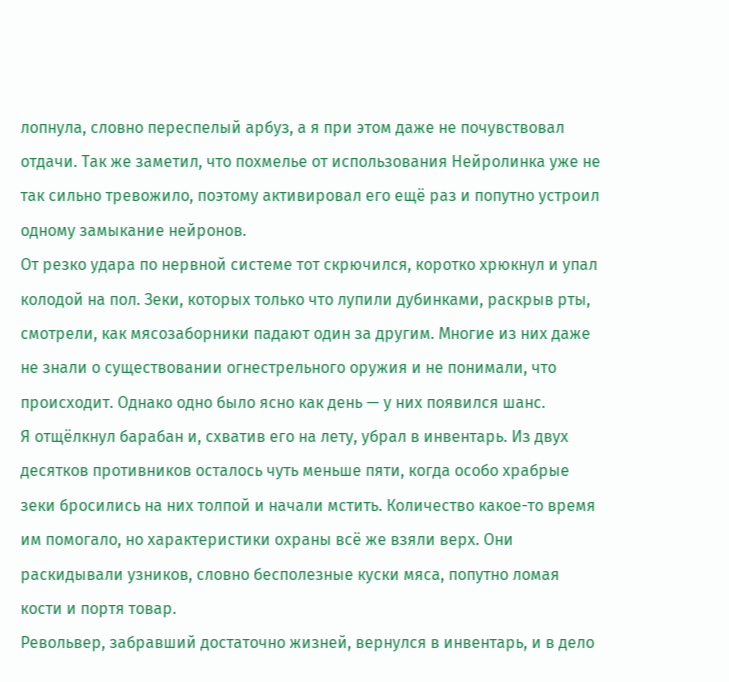лопнула, словно переспелый арбуз, а я при этом даже не почувствовал отдачи. Так же заметил, что похмелье от использования Нейролинка уже не так сильно тревожило, поэтому активировал его ещё раз и попутно устроил одному замыкание нейронов.
От резко удара по нервной системе тот скрючился, коротко хрюкнул и упал колодой на пол. Зеки, которых только что лупили дубинками, раскрыв рты, смотрели, как мясозаборники падают один за другим. Многие из них даже не знали о существовании огнестрельного оружия и не понимали, что происходит. Однако одно было ясно как день — у них появился шанс.
Я отщёлкнул барабан и, схватив его на лету, убрал в инвентарь. Из двух десятков противников осталось чуть меньше пяти, когда особо храбрые зеки бросились на них толпой и начали мстить. Количество какое-то время им помогало, но характеристики охраны всё же взяли верх. Они раскидывали узников, словно бесполезные куски мяса, попутно ломая кости и портя товар.
Револьвер, забравший достаточно жизней, вернулся в инвентарь, и в дело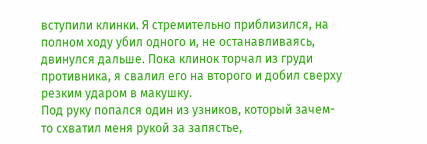вступили клинки. Я стремительно приблизился, на полном ходу убил одного и, не останавливаясь, двинулся дальше. Пока клинок торчал из груди противника, я свалил его на второго и добил сверху резким ударом в макушку.
Под руку попался один из узников, который зачем-то схватил меня рукой за запястье,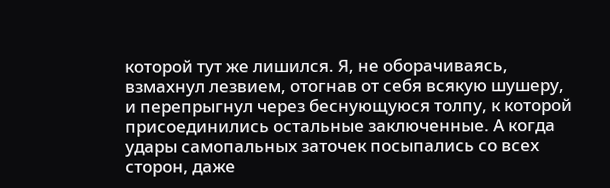которой тут же лишился. Я, не оборачиваясь, взмахнул лезвием, отогнав от себя всякую шушеру, и перепрыгнул через беснующуюся толпу, к которой присоединились остальные заключенные. А когда удары самопальных заточек посыпались со всех сторон, даже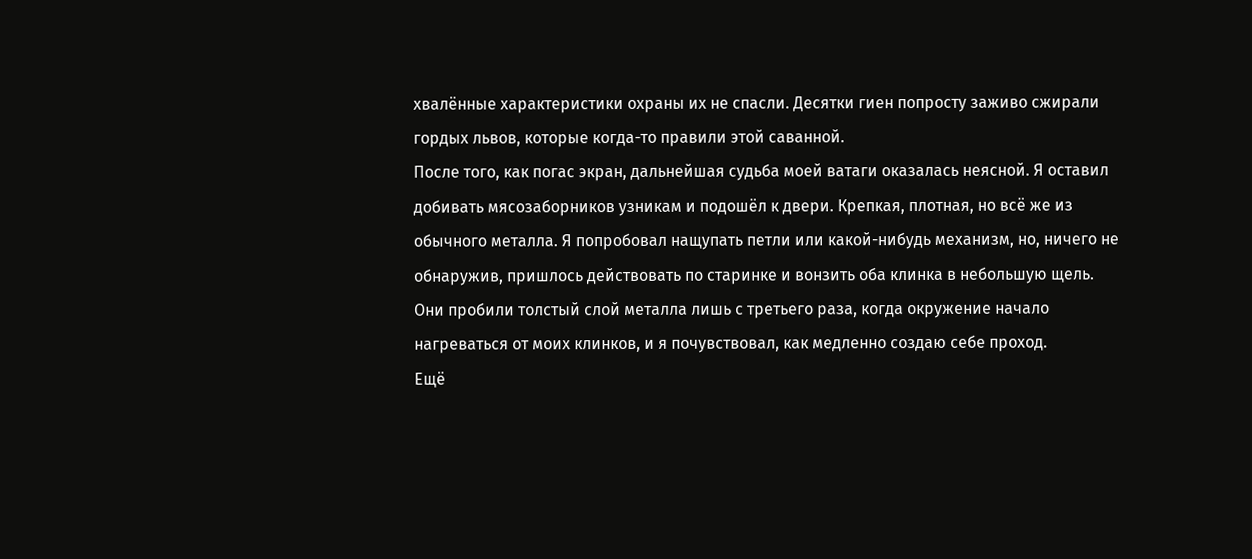хвалённые характеристики охраны их не спасли. Десятки гиен попросту заживо сжирали гордых львов, которые когда-то правили этой саванной.
После того, как погас экран, дальнейшая судьба моей ватаги оказалась неясной. Я оставил добивать мясозаборников узникам и подошёл к двери. Крепкая, плотная, но всё же из обычного металла. Я попробовал нащупать петли или какой-нибудь механизм, но, ничего не обнаружив, пришлось действовать по старинке и вонзить оба клинка в небольшую щель. Они пробили толстый слой металла лишь с третьего раза, когда окружение начало нагреваться от моих клинков, и я почувствовал, как медленно создаю себе проход.
Ещё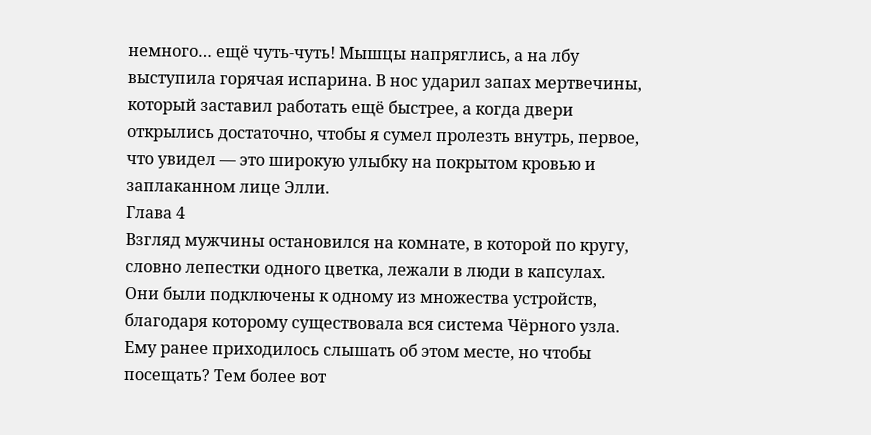немного… ещё чуть-чуть! Мышцы напряглись, а на лбу выступила горячая испарина. В нос ударил запах мертвечины, который заставил работать ещё быстрее, а когда двери открылись достаточно, чтобы я сумел пролезть внутрь, первое, что увидел — это широкую улыбку на покрытом кровью и заплаканном лице Элли.
Глава 4
Взгляд мужчины остановился на комнате, в которой по кругу, словно лепестки одного цветка, лежали в люди в капсулах. Они были подключены к одному из множества устройств, благодаря которому существовала вся система Чёрного узла. Ему ранее приходилось слышать об этом месте, но чтобы посещать? Тем более вот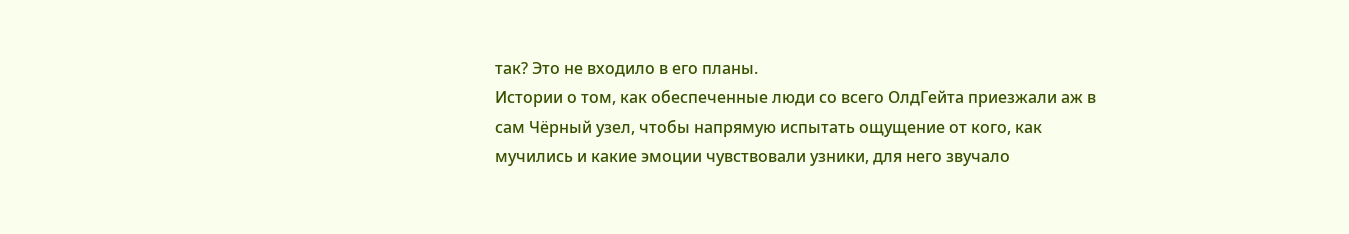так? Это не входило в его планы.
Истории о том, как обеспеченные люди со всего ОлдГейта приезжали аж в сам Чёрный узел, чтобы напрямую испытать ощущение от кого, как мучились и какие эмоции чувствовали узники, для него звучало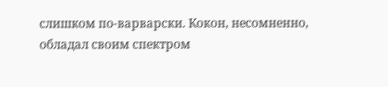слишком по-варварски. Кокон, несомненно, обладал своим спектром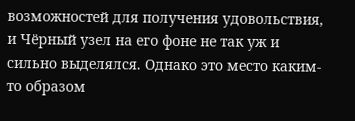возможностей для получения удовольствия, и Чёрный узел на его фоне не так уж и сильно выделялся. Однако это место каким-то образом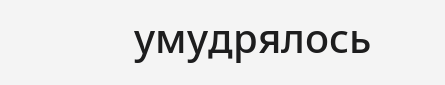умудрялось